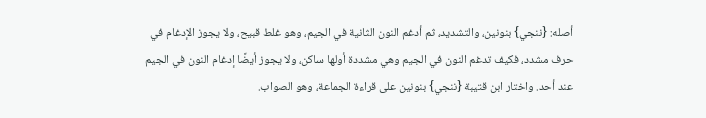أصله: {ننجي} بنونين، والتشديد، ثم أدغم النون الثانية في الجيم، وهو غلط قبيح، ولا يجوز الإدغام في حرف مشدد، فكيف تدغم النون في الجيم وهي مشددة أولها ساكن، ولا يجوز أيضًا إدغام النون في الجيم عند أحد. واختار ابن قتيبة {ننجي} بنونين على قراءة الجماعة، وهو الصواب.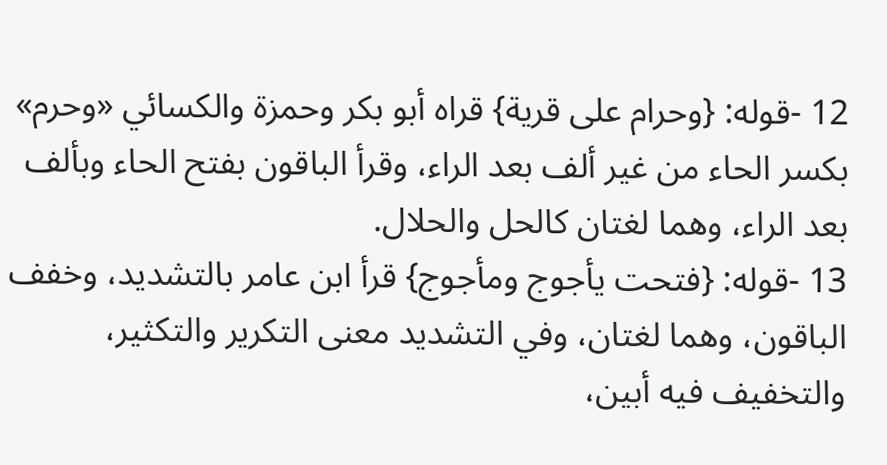12 -قوله: {وحرام على قرية} قراه أبو بكر وحمزة والكسائي «وحرم» بكسر الحاء من غير ألف بعد الراء، وقرأ الباقون بفتح الحاء وبألف بعد الراء، وهما لغتان كالحل والحلال.
13 -قوله: {فتحت يأجوج ومأجوج} قرأ ابن عامر بالتشديد، وخفف الباقون، وهما لغتان، وفي التشديد معنى التكرير والتكثير، والتخفيف فيه أبين،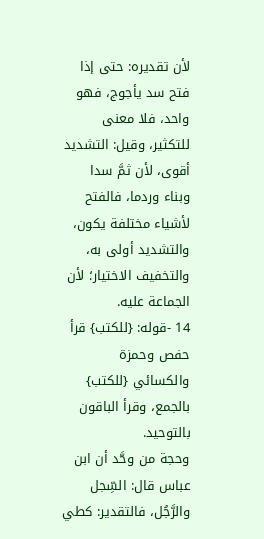لأن تقديره: حتى إذا فتح سد يأجوج، فهو واحد، فلا معنى للتكثير، وقيل: التشديد أقوى، لأن ثمَّ سدا وبناء وردما، فالفتح لأشياء مختلفة يكون، والتشديد أولى به، والتخفيف الاختيار؛ لأن الجماعة عليه.
14 -قوله: {للكتب} قرأ حفص وحمزة والكسائي {للكتب} بالجمع، وقرأ الباقون بالتوحيد.
وحجة من وحَّد أن ابن عباس قال: السِّجل والرَّجُل، فالتقدير: كطي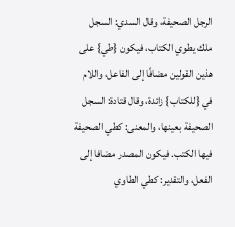الرجل الصحيفة، وقال السدي: السجل ملك يطوي الكتاب، فيكون {طي} على هذين القولين مضافًا إلى الفاعل، واللام في {للكتاب} زائدة، وقال قتادة: السجل الصحيفة بعينها، والمعنى: كطي الصحيفة فيها الكتب. فيكون المصدر مضافا إلى الفعل، والتقدير: كطي الطاوي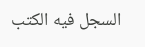السجل فيه الكتب